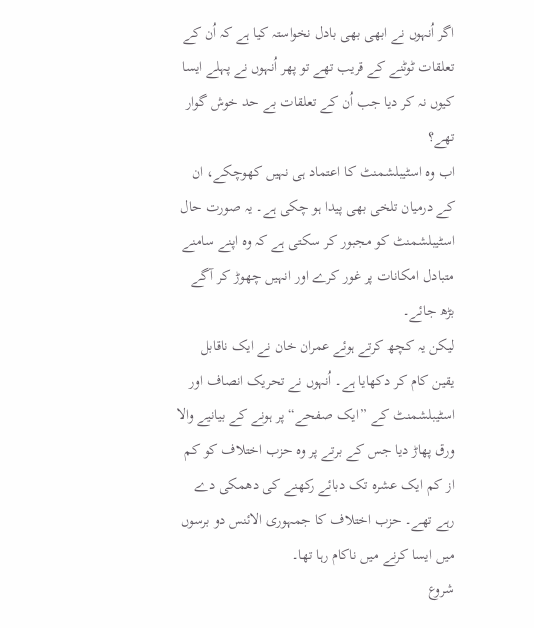اگر اُنہوں نے ابھی بھی بادل نخواستہ کیا ہے کہ اُن کے تعلقات ٹوٹنے کے قریب تھے تو پھر اُنہوں نے پہلے ایسا کیوں نہ کر دیا جب اُن کے تعلقات بے حد خوش گوار تھے؟
اب وہ اسٹیبلشمنٹ کا اعتماد ہی نہیں کھوچکے، ان کے درمیان تلخی بھی پیدا ہو چکی ہے۔ یہ صورت حال اسٹیبلشمنٹ کو مجبور کر سکتی ہے کہ وہ اپنے سامنے متبادل امکانات پر غور کرے اور انہیں چھوڑ کر آگے بڑھ جائے۔
لیکن یہ کچھ کرتے ہوئے عمران خان نے ایک ناقابل یقین کام کر دکھایا ہے۔ اُنہوں نے تحریک انصاف اور اسٹیبلشمنٹ کے ”ایک صفحے“ پر ہونے کے بیانیے والا ورق پھاڑ دیا جس کے برتے پر وہ حزب اختلاف کو کم از کم ایک عشرہ تک دبائے رکھنے کی دھمکی دے رہے تھے۔ حزب اختلاف کا جمہوری الائنس دو برسوں میں ایسا کرنے میں ناکام رہا تھا۔
شروع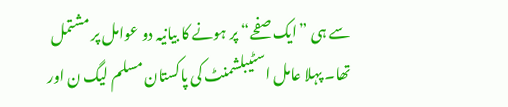سے ہی ”ایک صفحے“ پر ہونے کا بیانیہ دو عوامل پر مشتمل تھا۔ پہلا عامل اسٹیبلشمنٹ کی پاکستان مسلم لیگ ن اور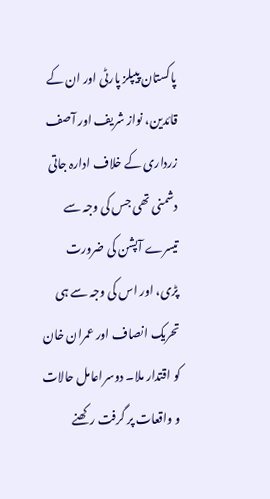پاکستان پیپلز پارٹی اور ان کے قائدین، نواز شریف اور آصف زرداری کے خلاف ادارہ جاتی دشمنی تھی جس کی وجہ سے تیسرے آپشن کی ضرورت پڑی، اور اس کی وجہ سے ہی تحریک انصاف اور عمران خان کو اقتدار ملا۔ دوسراعامل حالات و واقعات پر گرفت رکھنے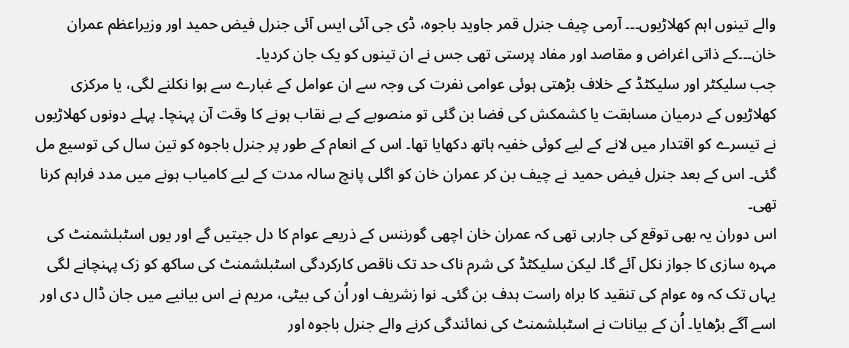والے تینوں اہم کھلاڑیوں۔۔۔ آرمی چیف جنرل قمر جاوید باجوہ، ڈی جی آئی ایس آئی جنرل فیض حمید اور وزیراعظم عمران خان۔۔۔کے ذاتی اغراض و مقاصد اور مفاد پرستی تھی جس نے ان تینوں کو یک جان کردیا۔
جب سلیکٹر اور سلیکٹڈ کے خلاف بڑھتی ہوئی عوامی نفرت کی وجہ سے ان عوامل کے غبارے سے ہوا نکلنے لگی، یا مرکزی کھلاڑیوں کے درمیان مسابقت یا کشمکش کی فضا بن گئی تو منصوبے کے بے نقاب ہونے کا وقت آن پہنچا۔ پہلے دونوں کھلاڑیوں نے تیسرے کو اقتدار میں لانے کے لیے کوئی خفیہ ہاتھ دکھایا تھا۔ اس کے انعام کے طور پر جنرل باجوہ کو تین سال کی توسیع مل گئی۔ اس کے بعد جنرل فیض حمید نے چیف بن کر عمران خان کو اگلی پانچ سالہ مدت کے لیے کامیاب ہونے میں مدد فراہم کرنا تھی۔
اس دوران یہ بھی توقع کی جارہی تھی کہ عمران خان اچھی گورننس کے ذریعے عوام کا دل جیتیں گے اور یوں اسٹبلشمنٹ کی مہرہ سازی کا جواز نکل آئے گا۔ لیکن سلیکٹڈ کی شرم ناک حد تک ناقص کارکردگی اسٹبلشمنٹ کی ساکھ کو زک پہنچانے لگی یہاں تک کہ وہ عوام کی تنقید کا براہ راست ہدف بن گئی۔ نوا زشریف اور اُن کی بیٹی، مریم نے اس بیانیے میں جان ڈال دی اور اسے آگے بڑھایا۔ اُن کے بیانات نے اسٹبلشمنٹ کی نمائندگی کرنے والے جنرل باجوہ اور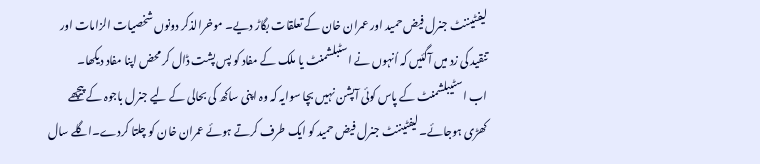لیفٹیننٹ جنرل فیض حمید اور عمران خان کے تعلقات بگاڑ دیے۔ موخرالذکر دونوں شخصیات الزامات اور تنقید کی زد میں آگئیں کہ اُنہوں نے اسٹبلشمنٹ یا ملک کے مفاد کو پس پشت ڈال کر محض اپنا مفاد دیکھا۔
اب اسٹیبلشمنٹ کے پاس کوئی آپشن نہیں بچا سوایہ کہ وہ اپنی ساکھ کی بحالی کے لیے جنرل باجوہ کے پیچھے کھڑی ہوجائے۔لیفٹیننٹ جنرل فیض حمید کو ایک طرف کرتے ہوئے عمران خان کو چلتا کردے۔اگلے سال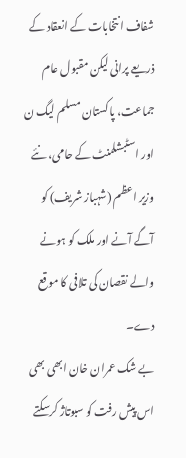شفاف انتخابات کے انعقاد کے ذریعے پرانی لیکن مقبول عام جماعت، پاکستان مسلم لیگ ن اور اسٹبشلمنٹ کے حامی، نئے وزیر اعظم (شہباز شریف) کو آگے آنے اور ملک کو ہونے والے نقصان کی تلافی کا موقع دے۔
بے شک عمران خان ابھی بھی اس پیش رفت کو سبوتاژ کرسکتے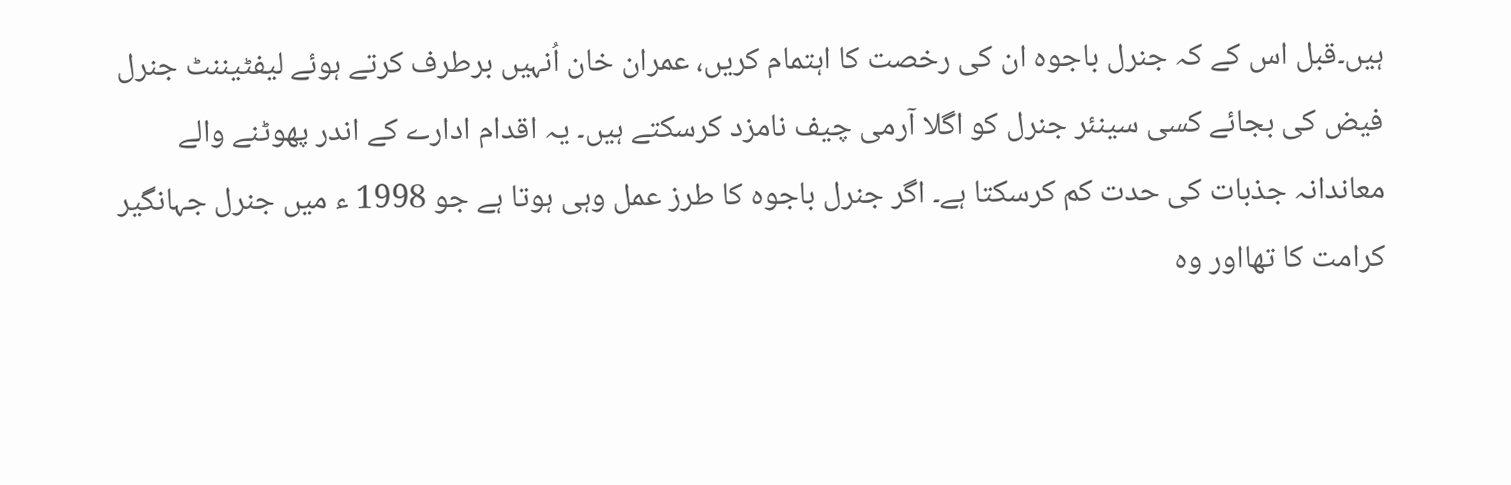ہیں۔قبل اس کے کہ جنرل باجوہ ان کی رخصت کا اہتمام کریں، عمران خان اُنہیں برطرف کرتے ہوئے لیفٹیننٹ جنرل فیض کی بجائے کسی سینئر جنرل کو اگلا آرمی چیف نامزد کرسکتے ہیں۔ یہ اقدام ادارے کے اندر پھوٹنے والے معاندانہ جذبات کی حدت کم کرسکتا ہے۔ اگر جنرل باجوہ کا طرز عمل وہی ہوتا ہے جو 1998 ء میں جنرل جہانگیر کرامت کا تھااور وہ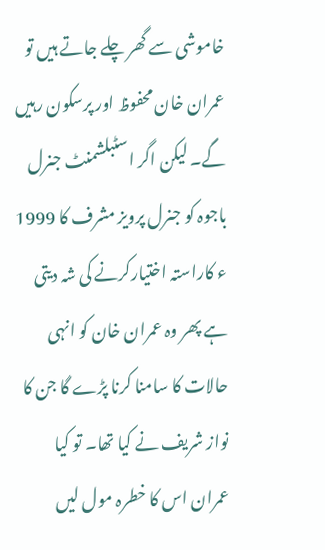خاموشی سے گھر چلے جاتے ہیں تو عمران خان محفوظ اور پرسکون رہیں گے۔ لیکن اگر اسٹبلشمنٹ جنرل باجوہ کو جنرل پرویز مشرف کا 1999 ء کاراستہ اختیارکرنے کی شہ دیتی ہے پھر وہ عمران خان کو انہی حالات کا سامنا کرنا پڑے گا جن کا نواز شریف نے کیا تھا۔ تو کیا عمران اس کا خطرہ مول لیں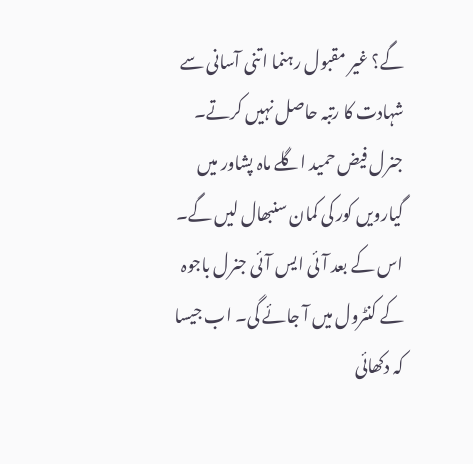گے؟ غیر مقبول رہنما اتنی آسانی سے شہادت کا رتبہ حاصل نہیں کرتے۔
جنرل فیض حمید اگلے ماہ پشاور میں گیارویں کور کی کمان سنبھال لیں گے۔ اس کے بعد آئی ایس آئی جنرل باجوہ کے کنٹرول میں آ جائے گی۔ اب جیسا کہ دکھائی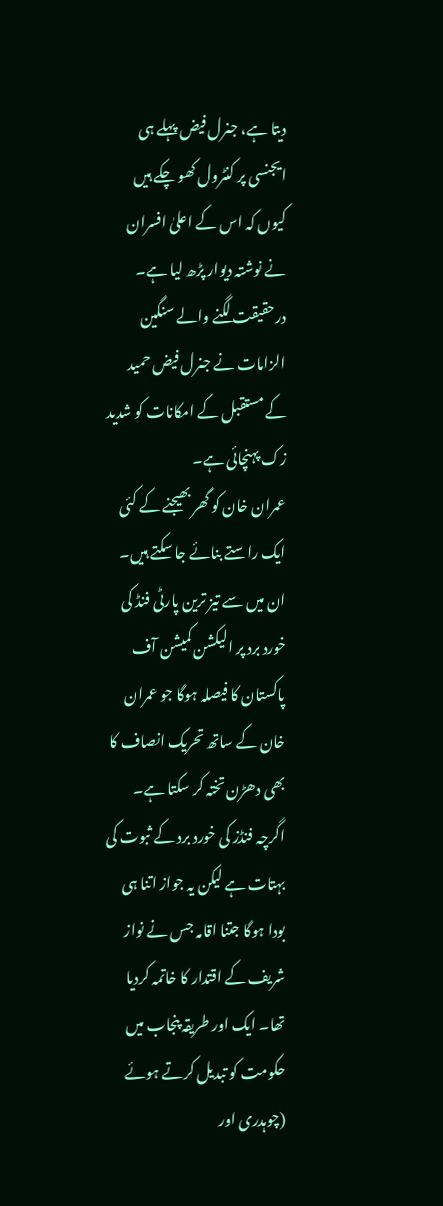دیتا ہے، جنرل فیض پہلے ہی ایجنسی پر کنٹرول کھو چکے ہیں کیوں کہ اس کے اعلیٰ افسران نے نوشتہ دیوار پڑھ لیا ہے۔ درحقیقت لگنے والے سنگین الزامات نے جنرل فیض حمید کے مستقبل کے امکانات کو شدید زک پہنچائی ہے۔
عمران خان کو گھر بھیجنے کے کئی ایک راستے بنائے جا سکتے ہیں۔ ان میں سے تیز ترین پارٹی فنڈ کی خورد برد پر الیکشن کمیشن آف پاکستان کا فیصلہ ہوگا جو عمران خان کے ساتھ تحریک انصاف کا بھی دھڑن تختہ کر سکتا ہے۔ اگرچہ فنڈز کی خورد برد کے ثبوت کی بہتات ہے لیکن یہ جواز اتنا ہی بودا ہوگا جتنا اقامہ جس نے نواز شریف کے اقتدار کا خاتمہ کردیا تھا۔ ایک اور طریقہ پنجاب میں حکومت کو تبدیل کرتے ہوئے (چوہدری اور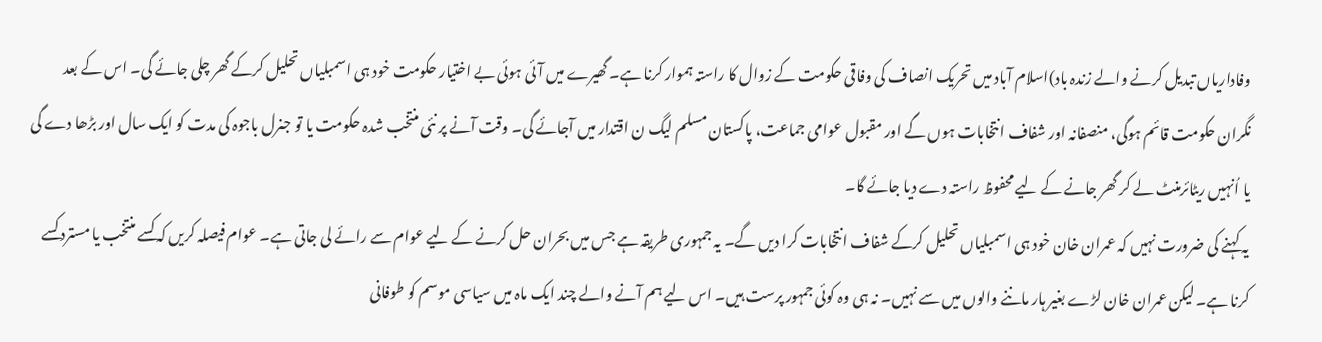وفاداریاں تبدیل کرنے والے زندہ باد)اسلام آباد میں تحریک انصاف کی وفاقی حکومت کے زوال کا راستہ ہموار کرنا ہے۔ گھیرے میں آئی ہوئی بے اختیار حکومت خود ہی اسمبلیاں تحلیل کرکے گھر چلی جائے گی۔ اس کے بعد نگران حکومت قائم ہوگی، منصفانہ اور شفاف انتخابات ہوں گے اور مقبول عوامی جماعت، پاکستان مسلم لیگ ن اقتدار میں آجائے گی۔ وقت آنے پر نئی منتخب شدہ حکومت یا تو جنرل باجوہ کی مدت کو ایک سال اور بڑھا دے گی یا اُنہیں ریٹائرمنٹ لے کر گھر جانے کے لیے محفوظ راستہ دے دیا جائے گا۔
یہ کہنے کی ضرورت نہیں کہ عمران خان خود ہی اسمبلیاں تحلیل کرکے شفاف انتخابات کرا دیں گے۔ یہ جمہوری طریقہ ہے جس میں بحران حل کرنے کے لیے عوام سے رائے لی جاتی ہے۔ عوام فیصلہ کریں کہ کسے منتخب یا مسترد کسے کرنا ہے۔ لیکن عمران خان لڑے بغیر ہار ماننے والوں میں سے نہیں۔ نہ ہی وہ کوئی جمہور پرست ہیں۔ اس لیے ہم آنے والے چند ایک ماہ میں سیاسی موسم کو طوفانی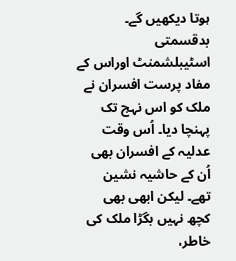ہوتا دیکھیں گے۔
بدقسمتی اسٹیبلشمنٹ اوراس کے مفاد پرست افسران نے ملک کو اس نہج تک پہنچا دیا۔ اُس وقت عدلیہ کے افسران بھی اُن کے حاشیہ نشین تھے۔ لیکن ابھی بھی کچھ نہیں بگڑا ملک کی خاطر،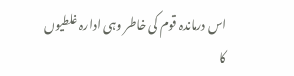اس درماندہ قوم کی خاطر وہی ادارہ غلطیوں کا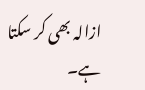ازالہ بھی کر سکتا ہے۔